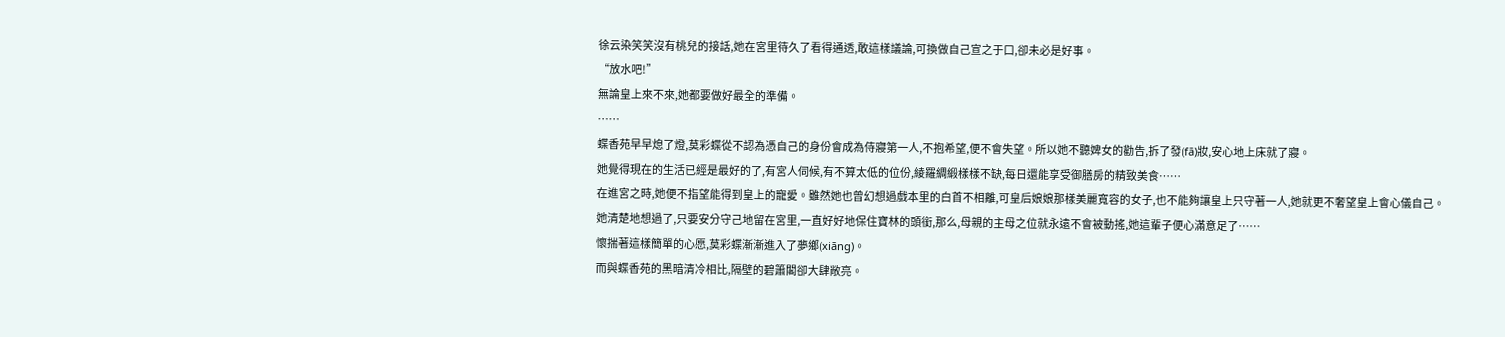徐云染笑笑沒有桃兒的接話,她在宮里待久了看得通透,敢這樣議論,可換做自己宣之于口,卻未必是好事。
“放水吧!”
無論皇上來不來,她都要做好最全的準備。
……
蝶香苑早早熄了燈,莫彩蝶從不認為憑自己的身份會成為侍寢第一人,不抱希望,便不會失望。所以她不聽婢女的勸告,拆了發(fā)妝,安心地上床就了寢。
她覺得現在的生活已經是最好的了,有宮人伺候,有不算太低的位份,綾羅綢緞樣樣不缺,每日還能享受御膳房的精致美食……
在進宮之時,她便不指望能得到皇上的寵愛。雖然她也曾幻想過戲本里的白首不相離,可皇后娘娘那樣美麗寬容的女子,也不能夠讓皇上只守著一人,她就更不奢望皇上會心儀自己。
她清楚地想過了,只要安分守己地留在宮里,一直好好地保住寶林的頭銜,那么,母親的主母之位就永遠不會被動搖,她這輩子便心滿意足了……
懷揣著這樣簡單的心愿,莫彩蝶漸漸進入了夢鄉(xiāng)。
而與蝶香苑的黑暗清冷相比,隔壁的碧簫閣卻大肆敞亮。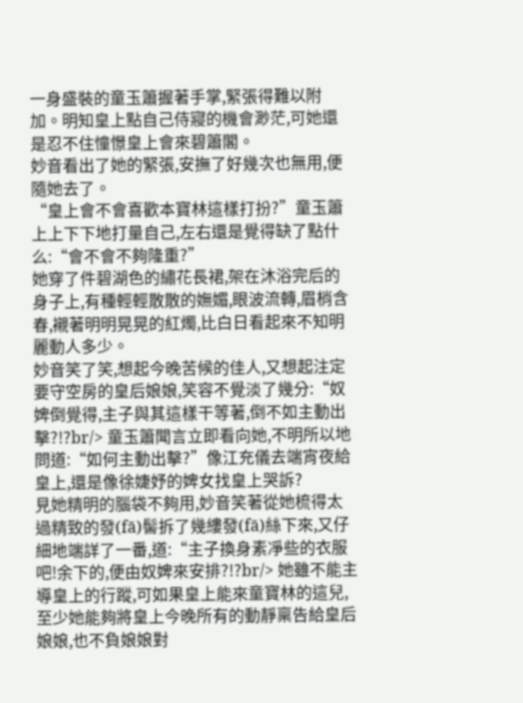一身盛裝的童玉簫握著手掌,緊張得難以附加。明知皇上點自己侍寢的機會渺茫,可她還是忍不住憧憬皇上會來碧簫閣。
妙音看出了她的緊張,安撫了好幾次也無用,便隨她去了。
“皇上會不會喜歡本寶林這樣打扮?”童玉簫上上下下地打量自己,左右還是覺得缺了點什么:“會不會不夠隆重?”
她穿了件碧湖色的繡花長裙,架在沐浴完后的身子上,有種輕輕散散的嫵媚,眼波流轉,眉梢含春,襯著明明晃晃的紅燭,比白日看起來不知明麗動人多少。
妙音笑了笑,想起今晚苦候的佳人,又想起注定要守空房的皇后娘娘,笑容不覺淡了幾分:“奴婢倒覺得,主子與其這樣干等著,倒不如主動出擊?!?br/> 童玉簫聞言立即看向她,不明所以地問道:“如何主動出擊?”像江充儀去端宵夜給皇上,還是像徐婕妤的婢女找皇上哭訴?
見她精明的腦袋不夠用,妙音笑著從她梳得太過精致的發(fā)髻拆了幾縷發(fā)絲下來,又仔細地端詳了一番,道:“主子換身素凈些的衣服吧!余下的,便由奴婢來安排?!?br/> 她雖不能主導皇上的行蹤,可如果皇上能來童寶林的這兒,至少她能夠將皇上今晚所有的動靜稟告給皇后娘娘,也不負娘娘對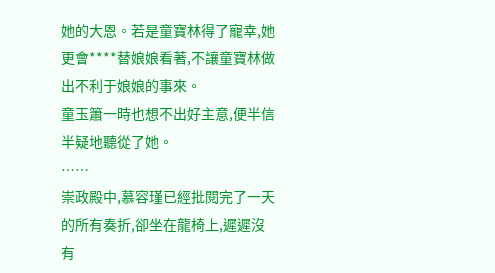她的大恩。若是童寶林得了寵幸,她更會****替娘娘看著,不讓童寶林做出不利于娘娘的事來。
童玉簫一時也想不出好主意,便半信半疑地聽從了她。
……
崇政殿中,慕容瑾已經批閱完了一天的所有奏折,卻坐在龍椅上,遲遲沒有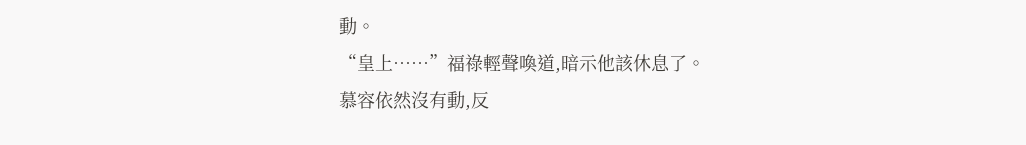動。
“皇上……”福祿輕聲喚道,暗示他該休息了。
慕容依然沒有動,反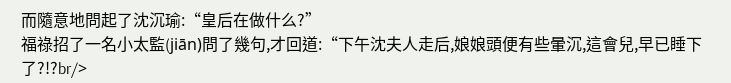而隨意地問起了沈沉瑜:“皇后在做什么?”
福祿招了一名小太監(jiān)問了幾句,才回道:“下午沈夫人走后,娘娘頭便有些暈沉,這會兒,早已睡下了?!?br/>